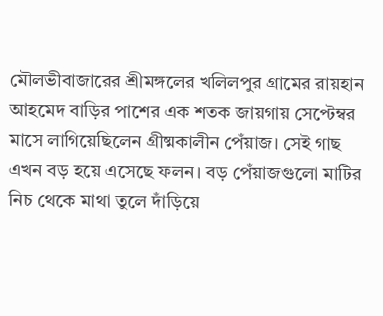মৌলভীবাজারের শ্রীমঙ্গলের খলিলপুর গ্রামের রায়হান আহমেদ বাড়ির পাশের এক শতক জায়গায় সেপ্টেম্বর মাসে লাগিয়েছিলেন গ্রীষ্মকালীন পেঁয়াজ। সেই গাছ এখন বড় হয়ে এসেছে ফলন। বড় পেঁয়াজগুলো মাটির নিচ থেকে মাথা তুলে দাঁড়িয়ে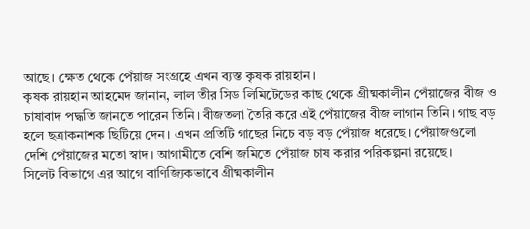আছে। ক্ষেত থেকে পেঁয়াজ সংগ্রহে এখন ব্যস্ত কৃষক রায়হান।
কৃষক রায়হান আহমেদ জানান, লাল তীর সিড লিমিটেডের কাছ থেকে গ্রীষ্মকালীন পেঁয়াজের বীজ ও চাষাবাদ পদ্ধতি জানতে পারেন তিনি। বীজতলা তৈরি করে এই পেঁয়াজের বীজ লাগান তিনি। গাছ বড় হলে ছত্রাকনাশক ছিটিয়ে দেন। এখন প্রতিটি গাছের নিচে বড় বড় পেঁয়াজ ধরেছে। পেঁয়াজগুলো দেশি পেঁয়াজের মতো স্বাদ। আগামীতে বেশি জমিতে পেঁয়াজ চাষ করার পরিকল্পনা রয়েছে।
সিলেট বিভাগে এর আগে বাণিজ্যিকভাবে গ্রীষ্মকালীন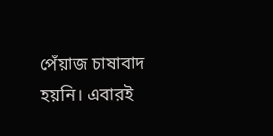পেঁয়াজ চাষাবাদ হয়নি। এবারই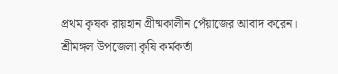প্রথম কৃষক রায়হান গ্রীষ্মকালীন পেঁয়াজের আবাদ করেন। শ্রীমঙ্গল উপজেলা কৃষি কর্মকর্তা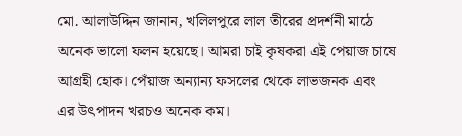মো. আলাউদ্দিন জানান, খলিলপুরে লাল তীরের প্রদর্শনী মাঠে অনেক ভালো ফলন হয়েছে। আমরা চাই কৃষকরা এই পেয়াজ চাষে আগ্রহী হোক। পেঁয়াজ অন্যান্য ফসলের থেকে লাভজনক এবং এর উৎপাদন খরচও অনেক কম।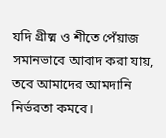যদি গ্রীষ্ম ও শীতে পেঁয়াজ সমানভাবে আবাদ করা যায়, তবে আমাদের আমদানি নির্ভরতা কমবে।